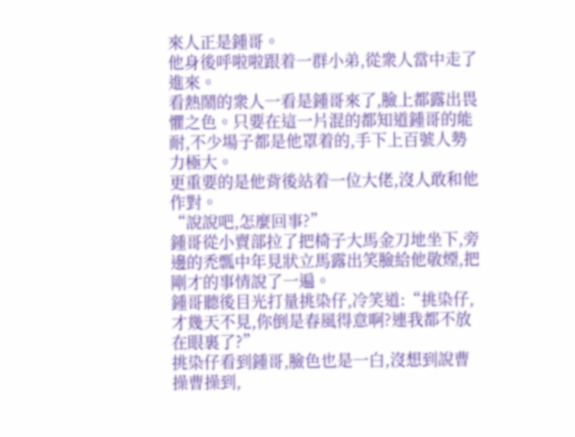來人正是鍾哥。
他身後呼啦啦跟着一群小弟,從衆人當中走了進來。
看熱鬧的衆人一看是鍾哥來了,臉上都露出畏懼之色。只要在這一片混的都知道鍾哥的能耐,不少場子都是他罩着的,手下上百號人勢力極大。
更重要的是他背後站着一位大佬,沒人敢和他作對。
“說說吧,怎麼回事?”
鍾哥從小賣部拉了把椅子大馬金刀地坐下,旁邊的禿瓢中年見狀立馬露出笑臉給他敬煙,把剛才的事情說了一遍。
鍾哥聽後目光打量挑染仔,冷笑道:“挑染仔,才幾天不見,你倒是春風得意啊?連我都不放在眼裏了?”
挑染仔看到鍾哥,臉色也是一白,沒想到說曹操曹操到,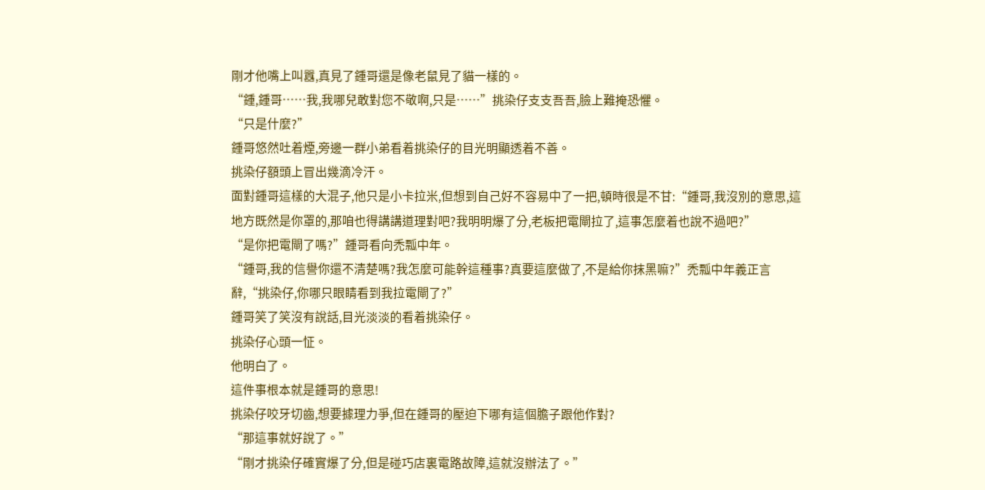剛才他嘴上叫囂,真見了鍾哥還是像老鼠見了貓一樣的。
“鍾,鍾哥……我,我哪兒敢對您不敬啊,只是……”挑染仔支支吾吾,臉上難掩恐懼。
“只是什麼?”
鍾哥悠然吐着煙,旁邊一群小弟看着挑染仔的目光明顯透着不善。
挑染仔額頭上冒出幾滴冷汗。
面對鍾哥這樣的大混子,他只是小卡拉米,但想到自己好不容易中了一把,頓時很是不甘:“鍾哥,我沒別的意思,這地方既然是你罩的,那咱也得講講道理對吧?我明明爆了分,老板把電閘拉了,這事怎麼着也說不過吧?”
“是你把電閘了嗎?”鍾哥看向禿瓢中年。
“鍾哥,我的信譽你還不清楚嗎?我怎麼可能幹這種事?真要這麼做了,不是給你抹黑嘛?”禿瓢中年義正言辭,“挑染仔,你哪只眼睛看到我拉電閘了?”
鍾哥笑了笑沒有說話,目光淡淡的看着挑染仔。
挑染仔心頭一怔。
他明白了。
這件事根本就是鍾哥的意思!
挑染仔咬牙切齒,想要據理力爭,但在鍾哥的壓迫下哪有這個膽子跟他作對?
“那這事就好說了。”
“剛才挑染仔確實爆了分,但是碰巧店裏電路故障,這就沒辦法了。”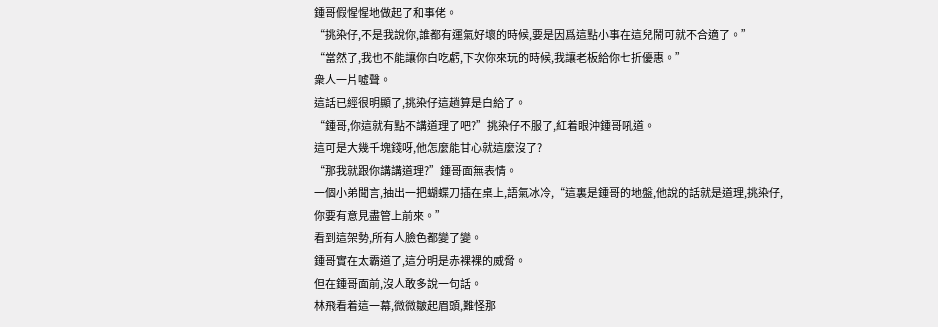鍾哥假惺惺地做起了和事佬。
“挑染仔,不是我說你,誰都有運氣好壞的時候,要是因爲這點小事在這兒鬧可就不合適了。”
“當然了,我也不能讓你白吃虧,下次你來玩的時候,我讓老板給你七折優惠。”
衆人一片噓聲。
這話已經很明顯了,挑染仔這趟算是白給了。
“鍾哥,你這就有點不講道理了吧?”挑染仔不服了,紅着眼沖鍾哥吼道。
這可是大幾千塊錢呀,他怎麼能甘心就這麼沒了?
“那我就跟你講講道理?”鍾哥面無表情。
一個小弟聞言,抽出一把蝴蝶刀插在桌上,語氣冰冷,“這裏是鍾哥的地盤,他說的話就是道理,挑染仔,你要有意見盡管上前來。”
看到這架勢,所有人臉色都變了變。
鍾哥實在太霸道了,這分明是赤裸裸的威脅。
但在鍾哥面前,沒人敢多說一句話。
林飛看着這一幕,微微皺起眉頭,難怪那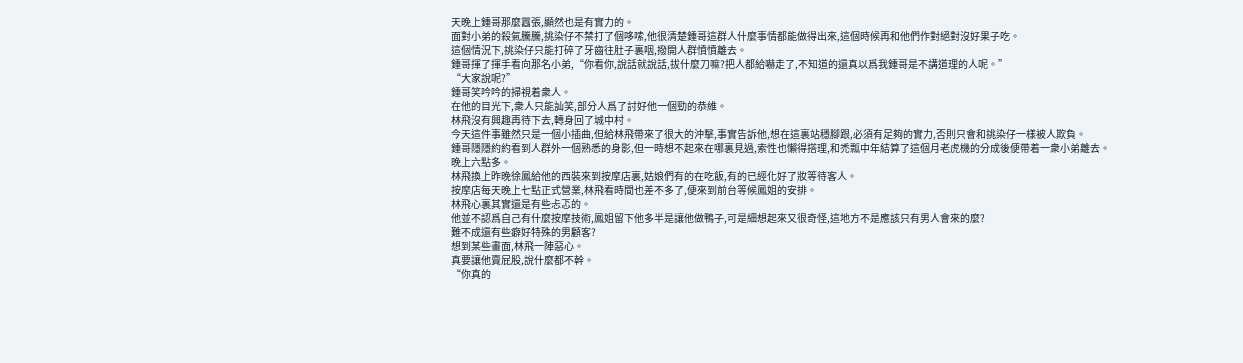天晚上鍾哥那麼囂張,顯然也是有實力的。
面對小弟的殺氣騰騰,挑染仔不禁打了個哆嗦,他很清楚鍾哥這群人什麼事情都能做得出來,這個時候再和他們作對絕對沒好果子吃。
這個情況下,挑染仔只能打碎了牙齒往肚子裏咽,撥開人群憤憤離去。
鍾哥揮了揮手看向那名小弟,“你看你,說話就說話,拔什麼刀嘛?把人都給嚇走了,不知道的還真以爲我鍾哥是不講道理的人呢。”
“大家說呢?”
鍾哥笑吟吟的掃視着衆人。
在他的目光下,衆人只能訕笑,部分人爲了討好他一個勁的恭維。
林飛沒有興趣再待下去,轉身回了城中村。
今天這件事雖然只是一個小插曲,但給林飛帶來了很大的沖擊,事實告訴他,想在這裏站穩腳跟,必須有足夠的實力,否則只會和挑染仔一樣被人欺負。
鍾哥隱隱約約看到人群外一個熟悉的身影,但一時想不起來在哪裏見過,索性也懶得搭理,和禿瓢中年結算了這個月老虎機的分成後便帶着一衆小弟離去。
晚上六點多。
林飛換上昨晚徐鳳給他的西裝來到按摩店裏,姑娘們有的在吃飯,有的已經化好了妝等待客人。
按摩店每天晚上七點正式營業,林飛看時間也差不多了,便來到前台等候鳳姐的安排。
林飛心裏其實還是有些忐忑的。
他並不認爲自己有什麼按摩技術,鳳姐留下他多半是讓他做鴨子,可是細想起來又很奇怪,這地方不是應該只有男人會來的麼?
難不成還有些癖好特殊的男顧客?
想到某些畫面,林飛一陣惡心。
真要讓他賣屁股,說什麼都不幹。
“你真的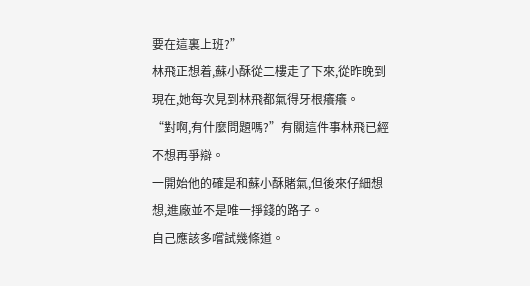要在這裏上班?”
林飛正想着,蘇小酥從二樓走了下來,從昨晚到現在,她每次見到林飛都氣得牙根癢癢。
“對啊,有什麼問題嗎?”有關這件事林飛已經不想再爭辯。
一開始他的確是和蘇小酥賭氣,但後來仔細想想,進廠並不是唯一掙錢的路子。
自己應該多嚐試幾條道。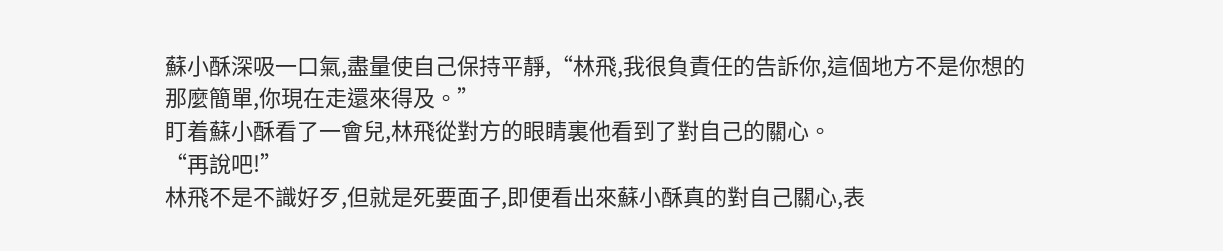蘇小酥深吸一口氣,盡量使自己保持平靜,“林飛,我很負責任的告訴你,這個地方不是你想的那麼簡單,你現在走還來得及。”
盯着蘇小酥看了一會兒,林飛從對方的眼睛裏他看到了對自己的關心。
“再說吧!”
林飛不是不識好歹,但就是死要面子,即便看出來蘇小酥真的對自己關心,表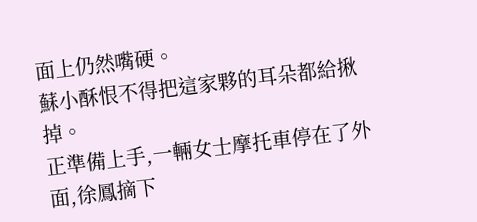面上仍然嘴硬。
蘇小酥恨不得把這家夥的耳朵都給揪掉。
正準備上手,一輛女士摩托車停在了外面,徐鳳摘下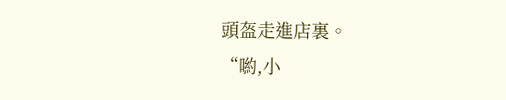頭盔走進店裏。
“喲,小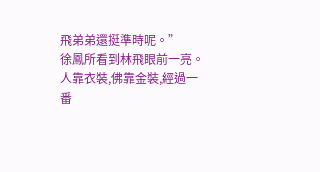飛弟弟還挺準時呢。”
徐鳳所看到林飛眼前一亮。
人靠衣裝,佛靠金裝,經過一番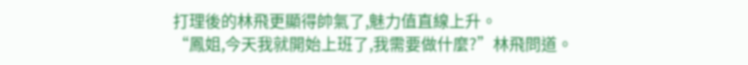打理後的林飛更顯得帥氣了,魅力值直線上升。
“鳳姐,今天我就開始上班了,我需要做什麼?”林飛問道。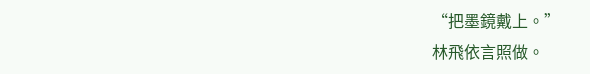“把墨鏡戴上。”
林飛依言照做。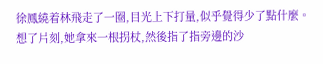徐鳳繞着林飛走了一圈,目光上下打量,似乎覺得少了點什麼。
想了片刻,她拿來一根拐杖,然後指了指旁邊的沙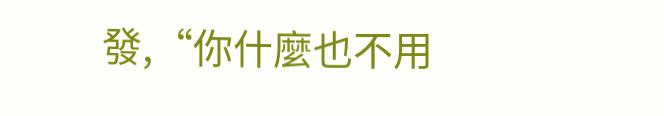發,“你什麼也不用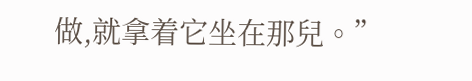做,就拿着它坐在那兒。”